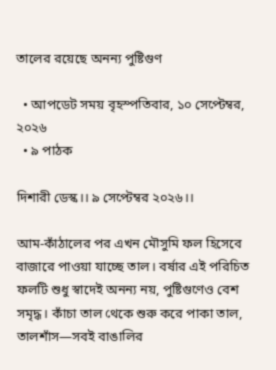তালের রয়েছে অনন্য পুষ্টিগুণ

  • আপডেট সময় বৃহস্পতিবার, ১০ সেপ্টেম্বর, ২০২৬
  • ৯ পাঠক

দিশারী ডেস্ক।। ৯ সেপ্টেম্বর ২০২৬।।

আম-কাঁঠালের পর এখন মৌসুমি ফল হিসেবে বাজারে পাওয়া যাচ্ছে তাল। বর্ষার এই পরিচিত ফলটি শুধু স্বাদেই অনন্য নয়, পুষ্টিগুণেও বেশ সমৃদ্ধ। কাঁচা তাল থেকে শুরু করে পাকা তাল, তালশাঁস—সবই বাঙালির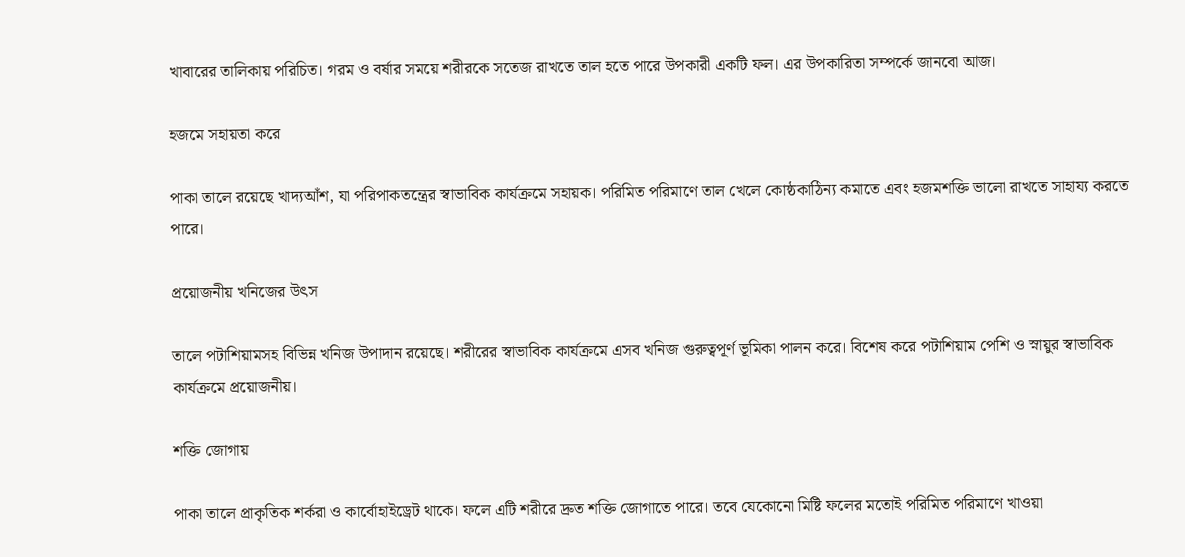খাবারের তালিকায় পরিচিত। গরম ও বর্ষার সময়ে শরীরকে সতেজ রাখতে তাল হতে পারে উপকারী একটি ফল। এর উপকারিতা সম্পর্কে জানবো আজ।

হজমে সহায়তা করে

পাকা তালে রয়েছে খাদ্যআঁশ, যা পরিপাকতন্ত্রের স্বাভাবিক কার্যক্রমে সহায়ক। পরিমিত পরিমাণে তাল খেলে কোষ্ঠকাঠিন্য কমাতে এবং হজমশক্তি ভালো রাখতে সাহায্য করতে পারে।

প্রয়োজনীয় খনিজের উৎস

তালে পটাশিয়ামসহ বিভিন্ন খনিজ উপাদান রয়েছে। শরীরের স্বাভাবিক কার্যক্রমে এসব খনিজ গুরুত্বপূর্ণ ভূমিকা পালন করে। বিশেষ করে পটাশিয়াম পেশি ও স্নায়ুর স্বাভাবিক কার্যক্রমে প্রয়োজনীয়।

শক্তি জোগায়

পাকা তালে প্রাকৃতিক শর্করা ও কার্বোহাইড্রেট থাকে। ফলে এটি শরীরে দ্রুত শক্তি জোগাতে পারে। তবে যেকোনো মিষ্টি ফলের মতোই পরিমিত পরিমাণে খাওয়া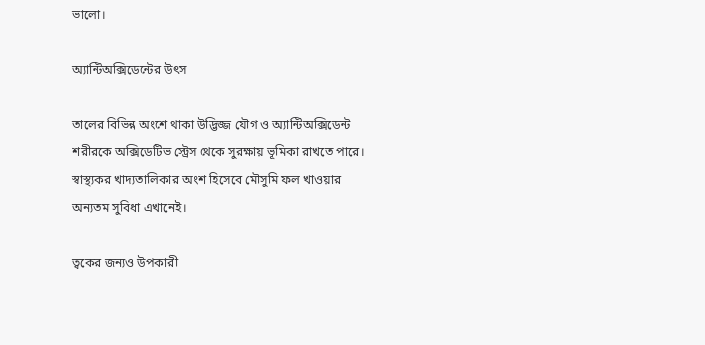ভালো।

অ্যান্টিঅক্সিডেন্টের উৎস

তালের বিভিন্ন অংশে থাকা উদ্ভিজ্জ যৌগ ও অ্যান্টিঅক্সিডেন্ট শরীরকে অক্সিডেটিভ স্ট্রেস থেকে সুরক্ষায় ভূমিকা রাখতে পারে। স্বাস্থ্যকর খাদ্যতালিকার অংশ হিসেবে মৌসুমি ফল খাওয়ার অন্যতম সুবিধা এখানেই।

ত্বকের জন্যও উপকারী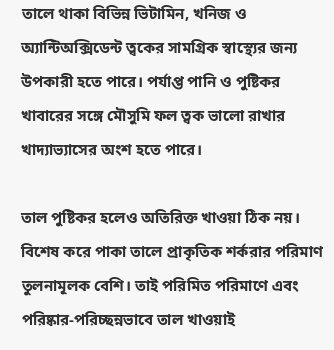তালে থাকা বিভিন্ন ভিটামিন, খনিজ ও অ্যান্টিঅক্সিডেন্ট ত্বকের সামগ্রিক স্বাস্থ্যের জন্য উপকারী হতে পারে। পর্যাপ্ত পানি ও পুষ্টিকর খাবারের সঙ্গে মৌসুমি ফল ত্বক ভালো রাখার খাদ্যাভ্যাসের অংশ হতে পারে।

তাল পুষ্টিকর হলেও অতিরিক্ত খাওয়া ঠিক নয়। বিশেষ করে পাকা তালে প্রাকৃতিক শর্করার পরিমাণ তুলনামূলক বেশি। তাই পরিমিত পরিমাণে এবং পরিষ্কার-পরিচ্ছন্নভাবে তাল খাওয়াই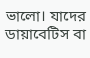ভালো। যাদের ডায়াবেটিস বা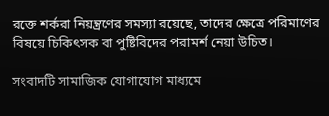রক্তে শর্করা নিয়ন্ত্রণের সমস্যা রয়েছে, তাদের ক্ষেত্রে পরিমাণের বিষয়ে চিকিৎসক বা পুষ্টিবিদের পরামর্শ নেয়া উচিত।

সংবাদটি সামাজিক যোগাযোগ মাধ্যমে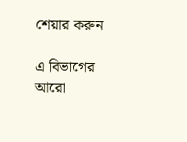শেয়ার করুন

এ বিভাগের আরো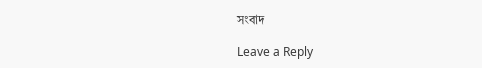সংবাদ

Leave a Reply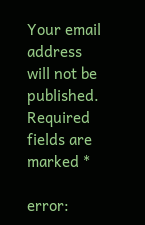Your email address will not be published. Required fields are marked *

error: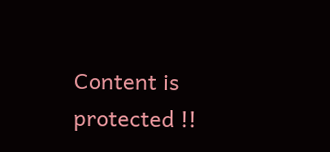Content is protected !!